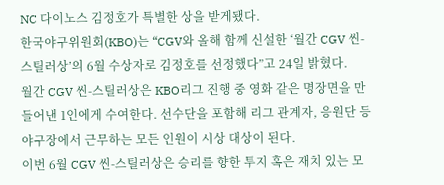NC 다이노스 김정호가 특별한 상을 받게됐다.
한국야구위원회(KBO)는 “CGV와 올해 함께 신설한 ‘월간 CGV 씬-스틸러상’의 6월 수상자로 김정호를 선정했다”고 24일 밝혔다.
월간 CGV 씬-스틸러상은 KBO리그 진행 중 영화 같은 명장면을 만들어낸 1인에게 수여한다. 선수단을 포함해 리그 관계자, 응원단 등 야구장에서 근무하는 모든 인원이 시상 대상이 된다.
이번 6월 CGV 씬-스틸러상은 승리를 향한 투지 혹은 재치 있는 모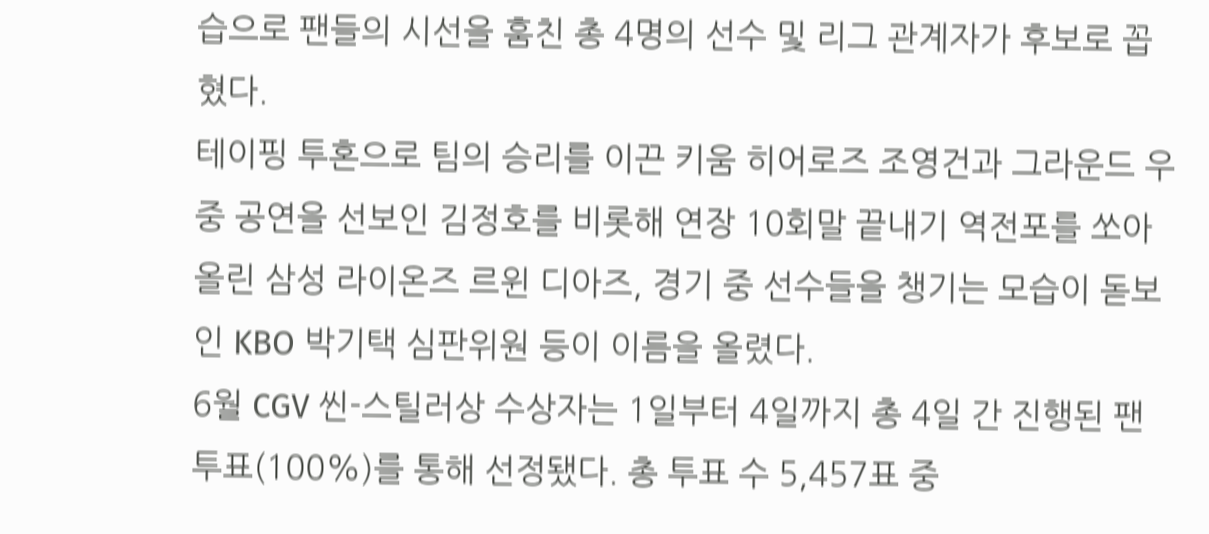습으로 팬들의 시선을 훔친 총 4명의 선수 및 리그 관계자가 후보로 꼽혔다.
테이핑 투혼으로 팀의 승리를 이끈 키움 히어로즈 조영건과 그라운드 우중 공연을 선보인 김정호를 비롯해 연장 10회말 끝내기 역전포를 쏘아 올린 삼성 라이온즈 르윈 디아즈, 경기 중 선수들을 챙기는 모습이 돋보인 KBO 박기택 심판위원 등이 이름을 올렸다.
6월 CGV 씬-스틸러상 수상자는 1일부터 4일까지 총 4일 간 진행된 팬 투표(100%)를 통해 선정됐다. 총 투표 수 5,457표 중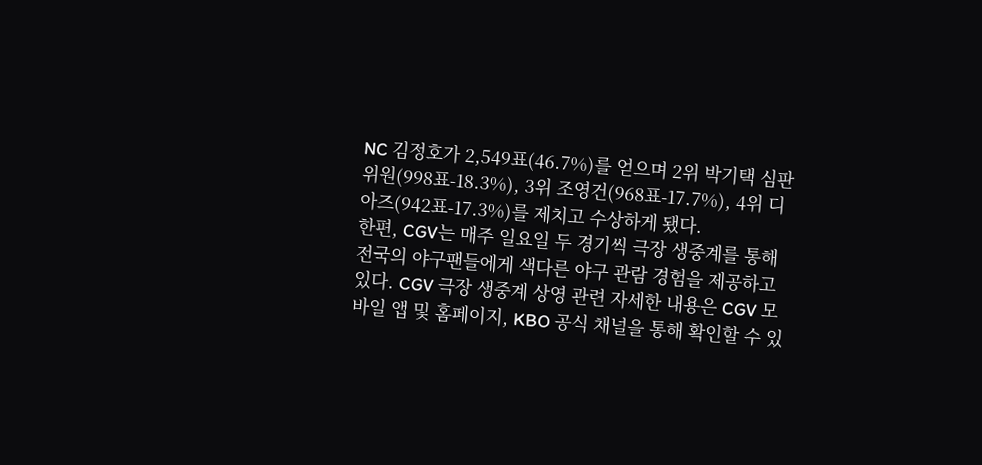NC 김정호가 2,549표(46.7%)를 얻으며 2위 박기택 심판위원(998표-18.3%), 3위 조영건(968표-17.7%), 4위 디아즈(942표-17.3%)를 제치고 수상하게 됐다.
한편, CGV는 매주 일요일 두 경기씩 극장 생중계를 통해 전국의 야구팬들에게 색다른 야구 관람 경험을 제공하고 있다. CGV 극장 생중계 상영 관련 자세한 내용은 CGV 모바일 앱 및 홈페이지, KBO 공식 채널을 통해 확인할 수 있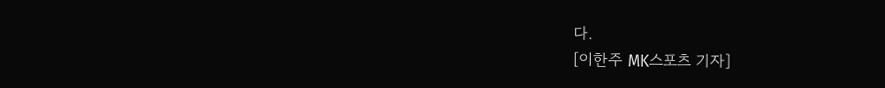다.
[이한주 MK스포츠 기자]